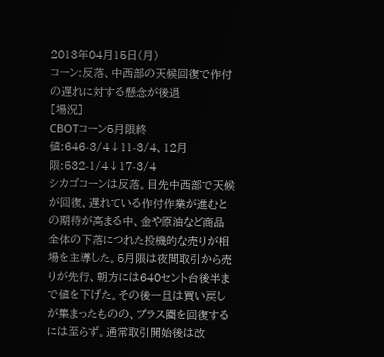2013年04月15日(月)
コーン:反落、中西部の天候回復で作付の遅れに対する懸念が後退
[場況]
CBOTコーン5月限終値:646-3/4↓11-3/4、12月限:532-1/4↓17-3/4
シカゴコーンは反落。目先中西部で天候が回復、遅れている作付作業が進むとの期待が高まる中、金や原油など商品全体の下落につれた投機的な売りが相場を主導した。5月限は夜間取引から売りが先行、朝方には640セント台後半まで値を下げた。その後一旦は買い戻しが集まったものの、プラス圏を回復するには至らず。通常取引開始後は改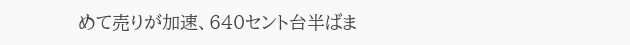めて売りが加速、640セント台半ばま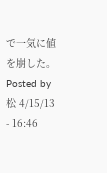で一気に値を崩した。
Posted by 松 4/15/13 - 16:46